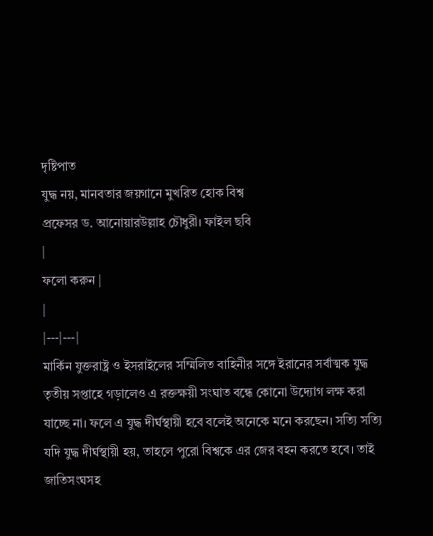দৃষ্টিপাত
যুদ্ধ নয়, মানবতার জয়গানে মুখরিত হোক বিশ্ব
প্রফেসর ড. আনোয়ারউল্লাহ চৌধুরী। ফাইল ছবি
|
ফলো করুন |
|
|---|---|
মার্কিন যুক্তরাষ্ট্র ও ইসরাইলের সম্মিলিত বাহিনীর সঙ্গে ইরানের সর্বাত্মক যুদ্ধ তৃতীয় সপ্তাহে গড়ালেও এ রক্তক্ষয়ী সংঘাত বন্ধে কোনো উদ্যোগ লক্ষ করা যাচ্ছে না। ফলে এ যুদ্ধ দীর্ঘস্থায়ী হবে বলেই অনেকে মনে করছেন। সত্যি সত্যি যদি যুদ্ধ দীর্ঘস্থায়ী হয়, তাহলে পুরো বিশ্বকে এর জের বহন করতে হবে। তাই জাতিসংঘসহ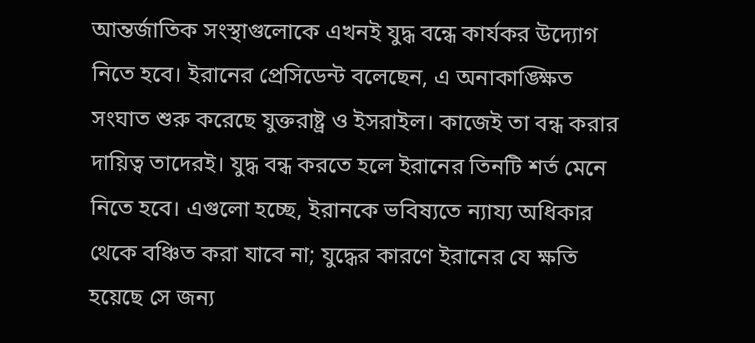আন্তর্জাতিক সংস্থাগুলোকে এখনই যুদ্ধ বন্ধে কার্যকর উদ্যোগ নিতে হবে। ইরানের প্রেসিডেন্ট বলেছেন, এ অনাকাঙ্ক্ষিত সংঘাত শুরু করেছে যুক্তরাষ্ট্র ও ইসরাইল। কাজেই তা বন্ধ করার দায়িত্ব তাদেরই। যুদ্ধ বন্ধ করতে হলে ইরানের তিনটি শর্ত মেনে নিতে হবে। এগুলো হচ্ছে, ইরানকে ভবিষ্যতে ন্যায্য অধিকার থেকে বঞ্চিত করা যাবে না; যুদ্ধের কারণে ইরানের যে ক্ষতি হয়েছে সে জন্য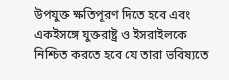উপযুক্ত ক্ষতিপূরণ দিতে হবে এবং একইসঙ্গে যুক্তরাষ্ট্র ও ইসরাইলকে নিশ্চিত করতে হবে যে তারা ভবিষ্যতে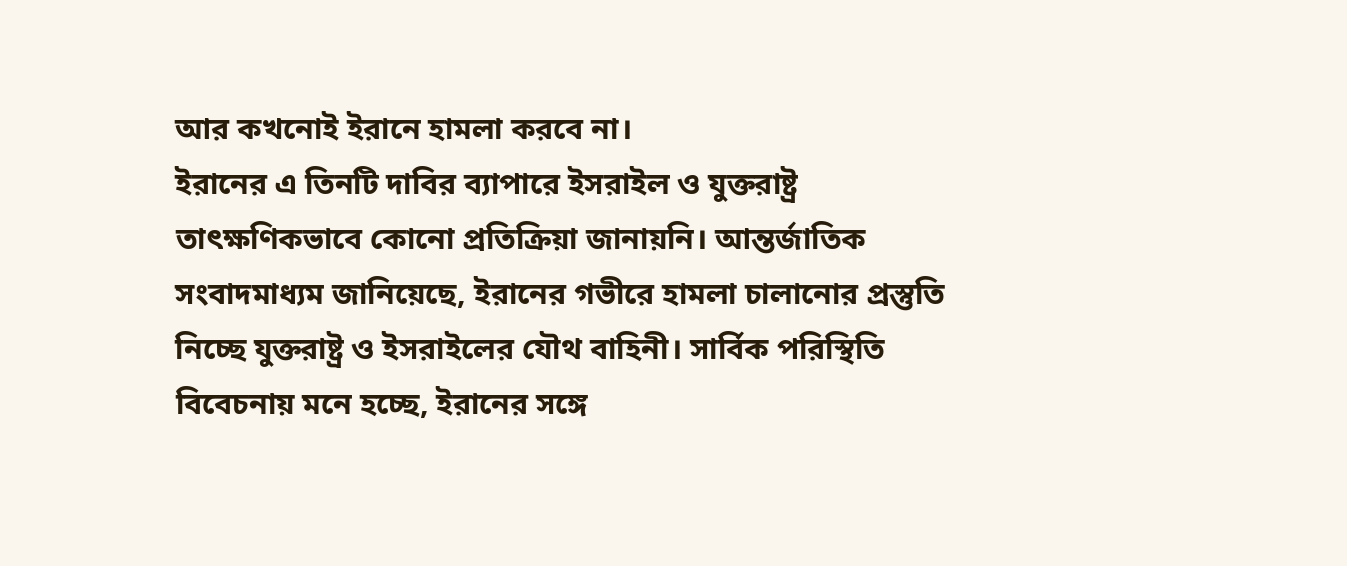আর কখনোই ইরানে হামলা করবে না।
ইরানের এ তিনটি দাবির ব্যাপারে ইসরাইল ও যুক্তরাষ্ট্র তাৎক্ষণিকভাবে কোনো প্রতিক্রিয়া জানায়নি। আন্তর্জাতিক সংবাদমাধ্যম জানিয়েছে, ইরানের গভীরে হামলা চালানোর প্রস্তুতি নিচ্ছে যুক্তরাষ্ট্র ও ইসরাইলের যৌথ বাহিনী। সার্বিক পরিস্থিতি বিবেচনায় মনে হচ্ছে, ইরানের সঙ্গে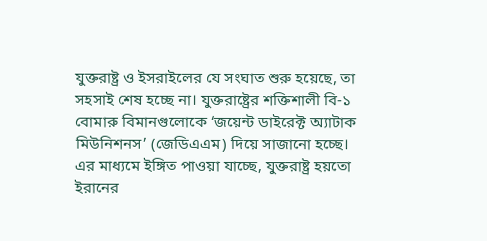যুক্তরাষ্ট্র ও ইসরাইলের যে সংঘাত শুরু হয়েছে, তা সহসাই শেষ হচ্ছে না। যুক্তরাষ্ট্রের শক্তিশালী বি-১ বোমারু বিমানগুলোকে ‘জয়েন্ট ডাইরেক্ট অ্যাটাক মিউনিশনস’ (জেডিএএম) দিয়ে সাজানো হচ্ছে। এর মাধ্যমে ইঙ্গিত পাওয়া যাচ্ছে, যুক্তরাষ্ট্র হয়তো ইরানের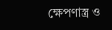ক্ষেপণাস্ত্র ও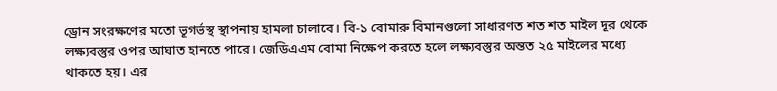ড্রোন সংরক্ষণের মতো ভূগর্ভস্থ স্থাপনায় হামলা চালাবে। বি-১ বোমারু বিমানগুলো সাধারণত শত শত মাইল দূর থেকে লক্ষ্যবস্তুর ওপর আঘাত হানতে পারে। জেডিএএম বোমা নিক্ষেপ করতে হলে লক্ষ্যবস্তুর অন্তত ২৫ মাইলের মধ্যে থাকতে হয়। এর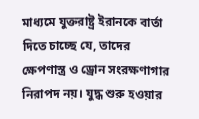মাধ্যমে যুক্তরাষ্ট্র ইরানকে বার্তা দিতে চাচ্ছে যে, তাদের ক্ষেপণাস্ত্র ও ড্রোন সংরক্ষণাগার নিরাপদ নয়। যুদ্ধ শুরু হওয়ার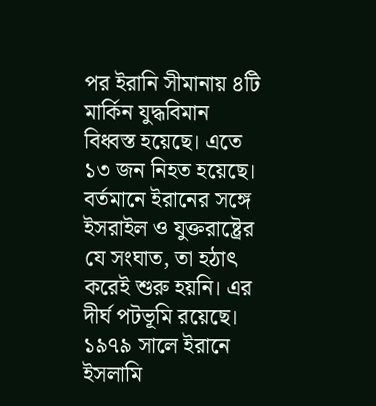পর ইরানি সীমানায় ৪টি মার্কিন যুদ্ধবিমান বিধ্বস্ত হয়েছে। এতে ১৩ জন নিহত হয়েছে।
বর্তমানে ইরানের সঙ্গে ইসরাইল ও যুক্তরাষ্ট্রের যে সংঘাত, তা হঠাৎ করেই শুরু হয়নি। এর দীর্ঘ পটভূমি রয়েছে। ১৯৭৯ সালে ইরানে ইসলামি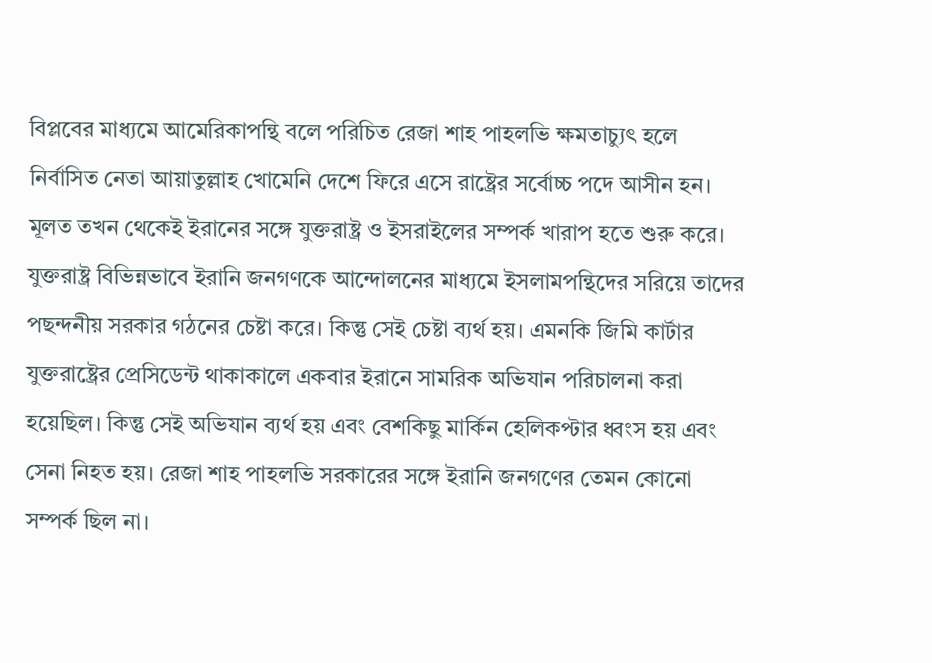বিপ্লবের মাধ্যমে আমেরিকাপন্থি বলে পরিচিত রেজা শাহ পাহলভি ক্ষমতাচ্যুৎ হলে নির্বাসিত নেতা আয়াতুল্লাহ খোমেনি দেশে ফিরে এসে রাষ্ট্রের সর্বোচ্চ পদে আসীন হন। মূলত তখন থেকেই ইরানের সঙ্গে যুক্তরাষ্ট্র ও ইসরাইলের সম্পর্ক খারাপ হতে শুরু করে। যুক্তরাষ্ট্র বিভিন্নভাবে ইরানি জনগণকে আন্দোলনের মাধ্যমে ইসলামপন্থিদের সরিয়ে তাদের পছন্দনীয় সরকার গঠনের চেষ্টা করে। কিন্তু সেই চেষ্টা ব্যর্থ হয়। এমনকি জিমি কার্টার যুক্তরাষ্ট্রের প্রেসিডেন্ট থাকাকালে একবার ইরানে সামরিক অভিযান পরিচালনা করা হয়েছিল। কিন্তু সেই অভিযান ব্যর্থ হয় এবং বেশকিছু মার্কিন হেলিকপ্টার ধ্বংস হয় এবং সেনা নিহত হয়। রেজা শাহ পাহলভি সরকারের সঙ্গে ইরানি জনগণের তেমন কোনো সম্পর্ক ছিল না।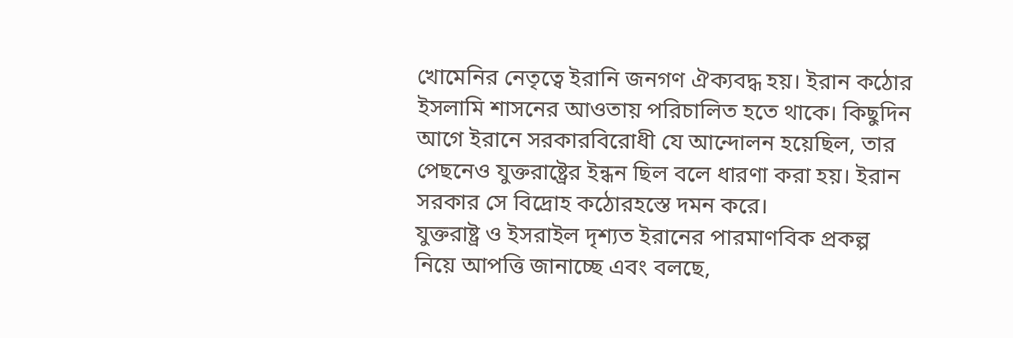খোমেনির নেতৃত্বে ইরানি জনগণ ঐক্যবদ্ধ হয়। ইরান কঠোর ইসলামি শাসনের আওতায় পরিচালিত হতে থাকে। কিছুদিন আগে ইরানে সরকারবিরোধী যে আন্দোলন হয়েছিল, তার পেছনেও যুক্তরাষ্ট্রের ইন্ধন ছিল বলে ধারণা করা হয়। ইরান সরকার সে বিদ্রোহ কঠোরহস্তে দমন করে।
যুক্তরাষ্ট্র ও ইসরাইল দৃশ্যত ইরানের পারমাণবিক প্রকল্প নিয়ে আপত্তি জানাচ্ছে এবং বলছে,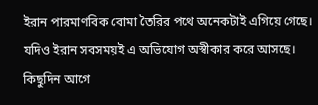ইরান পারমাণবিক বোমা তৈরির পথে অনেকটাই এগিয়ে গেছে। যদিও ইরান সবসময়ই এ অভিযোগ অস্বীকার করে আসছে। কিছুদিন আগে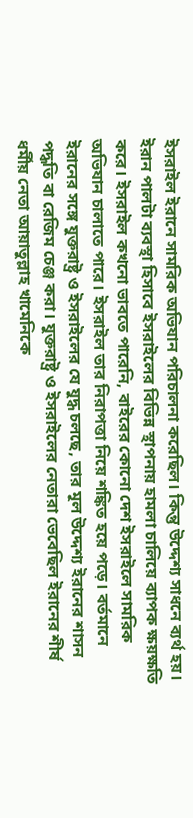ইসরাইল ইরানে সামরিক অভিযান পরিচালনা করেছিল। কিন্তু উদ্দেশ্য সাধনে ব্যর্থ হয়। ইরান পালটা ব্যবস্থা হিসাবে ইসরাইলের বিভিন্ন স্থাপনায় হামলা চালিয়ে ব্যাপক ক্ষয়ক্ষতি করে। ইসরাইল কখনো ভাবতে পারেনি, বাইরের কোনো দেশ ইসরাইলে সামরিক অভিযান চালাতে পারে। ইসরাইল তার নিরাপত্তা নিয়ে শঙ্কিত হয়ে পড়ে। বর্তমানে ইরানের সঙ্গে যুক্তরাষ্ট্র ও ইসরাইলের যে যুদ্ধ চলছে, তার মূল উদ্দেশ্য ইরানের শাসন পদ্ধতি বা রেজিম চেঞ্জ করা। যুক্তরাষ্ট্র ও ইসরাইলের নেতারা ভেবেছিল ইরানের শীর্ষ ধর্মীয় নেতা আয়াতুল্লাহ খামেনিকে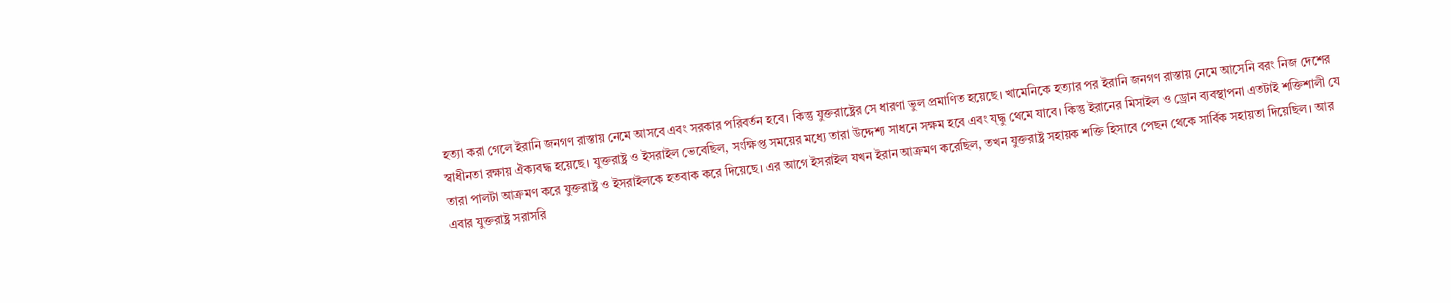হত্যা করা গেলে ইরানি জনগণ রাস্তায় নেমে আসবে এবং সরকার পরিবর্তন হবে। কিন্তু যুক্তরাষ্ট্রের সে ধারণা ভুল প্রমাণিত হয়েছে। খামেনিকে হত্যার পর ইরানি জনগণ রাস্তায় নেমে আসেনি বরং নিজ দেশের স্বাধীনতা রক্ষায় ঐক্যবদ্ধ হয়েছে। যুক্তরাষ্ট্র ও ইসরাইল ভেবেছিল, সংক্ষিপ্ত সময়ের মধ্যে তারা উদ্দেশ্য সাধনে সক্ষম হবে এবং য্দ্ধু থেমে যাবে। কিন্তু ইরানের মিসাইল ও ড্রোন ব্যবস্থাপনা এতটাই শক্তিশালী যে তারা পালটা আক্রমণ করে যুক্তরাষ্ট্র ও ইসরাইলকে হতবাক করে দিয়েছে। এর আগে ইসরাইল যখন ইরান আক্রমণ করেছিল, তখন যুক্তরাষ্ট্র সহায়ক শক্তি হিসাবে পেছন থেকে সার্বিক সহায়তা দিয়েছিল। আর এবার যুক্তরাষ্ট্র সরাসরি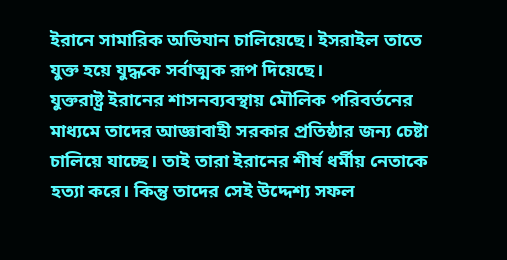ইরানে সামারিক অভিযান চালিয়েছে। ইসরাইল তাতে যুক্ত হয়ে যুদ্ধকে সর্বাত্মক রূপ দিয়েছে।
যুক্তরাষ্ট্র ইরানের শাসনব্যবস্থায় মৌলিক পরিবর্তনের মাধ্যমে তাদের আজ্ঞাবাহী সরকার প্রতিষ্ঠার জন্য চেষ্টা চালিয়ে যাচ্ছে। তাই তারা ইরানের শীর্ষ ধর্মীয় নেতাকে হত্যা করে। কিন্তু তাদের সেই উদ্দেশ্য সফল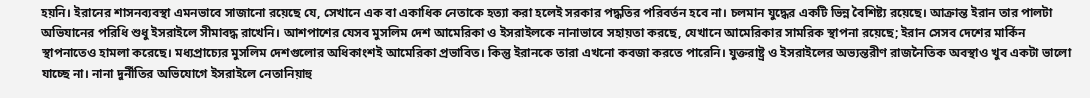হয়নি। ইরানের শাসনব্যবস্থা এমনভাবে সাজানো রয়েছে যে, সেখানে এক বা একাধিক নেতাকে হত্যা করা হলেই সরকার পদ্ধতির পরিবর্তন হবে না। চলমান যুদ্ধের একটি ভিন্ন বৈশিষ্ট্য রয়েছে। আক্রান্ত ইরান তার পালটা অভিযানের পরিধি শুধু ইসরাইলে সীমাবদ্ধ রাখেনি। আশপাশের যেসব মুসলিম দেশ আমেরিকা ও ইসরাইলকে নানাভাবে সহায়তা করছে, যেখানে আমেরিকার সামরিক স্থাপনা রয়েছে; ইরান সেসব দেশের মার্কিন স্থাপনাতেও হামলা করেছে। মধ্যপ্রাচ্যের মুসলিম দেশগুলোর অধিকাংশই আমেরিকা প্রভাবিত। কিন্তু ইরানকে তারা এখনো কবজা করতে পারেনি। যুক্তরাষ্ট্র ও ইসরাইলের অভ্যন্তরীণ রাজনৈতিক অবস্থাও খুব একটা ভালো যাচ্ছে না। নানা দুর্নীতির অভিযোগে ইসরাইলে নেতানিয়াহু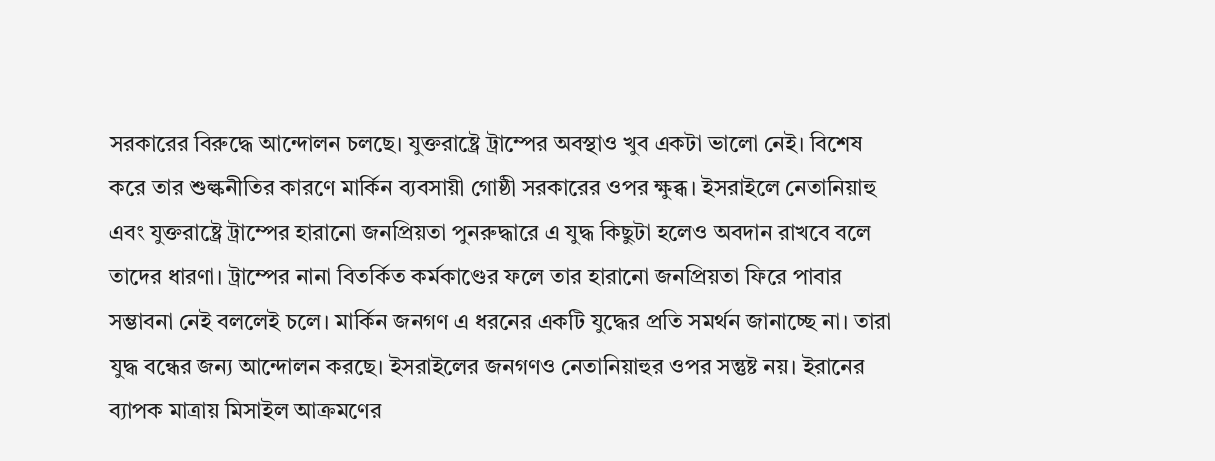সরকারের বিরুদ্ধে আন্দোলন চলছে। যুক্তরাষ্ট্রে ট্রাম্পের অবস্থাও খুব একটা ভালো নেই। বিশেষ করে তার শুল্কনীতির কারণে মার্কিন ব্যবসায়ী গোষ্ঠী সরকারের ওপর ক্ষুব্ধ। ইসরাইলে নেতানিয়াহু এবং যুক্তরাষ্ট্রে ট্রাম্পের হারানো জনপ্রিয়তা পুনরুদ্ধারে এ যুদ্ধ কিছুটা হলেও অবদান রাখবে বলে তাদের ধারণা। ট্রাম্পের নানা বিতর্কিত কর্মকাণ্ডের ফলে তার হারানো জনপ্রিয়তা ফিরে পাবার সম্ভাবনা নেই বললেই চলে। মার্কিন জনগণ এ ধরনের একটি যুদ্ধের প্রতি সমর্থন জানাচ্ছে না। তারা যুদ্ধ বন্ধের জন্য আন্দোলন করছে। ইসরাইলের জনগণও নেতানিয়াহুর ওপর সন্তুষ্ট নয়। ইরানের ব্যাপক মাত্রায় মিসাইল আক্রমণের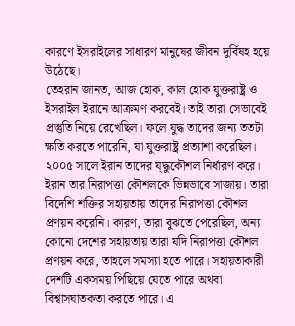কারণে ইসরাইলের সাধারণ মানুষের জীবন দুর্বিষহ হয়ে উঠেছে।
তেহরান জানত, আজ হোক, কাল হোক যুক্তরাষ্ট্র ও ইসরাইল ইরানে আক্রমণ করবেই। তাই তারা সেভাবেই প্রস্তুতি নিয়ে রেখেছিল। ফলে যুদ্ধ তাদের জন্য ততটা ক্ষতি করতে পারেনি, যা যুক্তরাষ্ট্র প্রত্যাশা করেছিল। ২০০৫ সালে ইরান তাদের য্দ্ধুকৌশল নির্ধারণ করে। ইরান তার নিরাপত্তা কৌশলকে ভিন্নভাবে সাজায়। তারা বিদেশি শক্তির সহায়তায় তাদের নিরাপত্তা কৌশল প্রণয়ন করেনি। কারণ, তারা বুঝতে পেরেছিল, অন্য কোনো দেশের সহায়তায় তারা যদি নিরাপত্তা কৌশল প্রণয়ন করে, তাহলে সমস্যা হতে পারে। সহায়তাকারী দেশটি একসময় পিছিয়ে যেতে পারে অথবা বিশ্বাসঘাতকতা করতে পারে। এ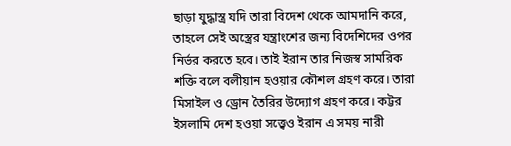ছাড়া যুদ্ধাস্ত্র যদি তারা বিদেশ থেকে আমদানি করে, তাহলে সেই অস্ত্রের যন্ত্রাংশের জন্য বিদেশিদের ওপর নির্ভর করতে হবে। তাই ইরান তার নিজস্ব সামরিক শক্তি বলে বলীয়ান হওয়ার কৌশল গ্রহণ করে। তারা মিসাইল ও ড্রোন তৈরির উদ্যোগ গ্রহণ করে। কট্টর ইসলামি দেশ হওয়া সত্ত্বেও ইরান এ সময় নারী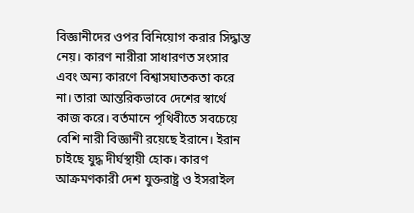বিজ্ঞানীদের ওপর বিনিয়োগ করার সিদ্ধান্ত নেয়। কারণ নারীরা সাধারণত সংসার এবং অন্য কারণে বিশ্বাসঘাতকতা করে না। তারা আন্তরিকভাবে দেশের স্বার্থে কাজ করে। বর্তমানে পৃথিবীতে সবচেয়ে বেশি নারী বিজ্ঞানী রয়েছে ইরানে। ইরান চাইছে যুদ্ধ দীর্ঘস্থায়ী হোক। কারণ আক্রমণকারী দেশ যুক্তরাষ্ট্র ও ইসরাইল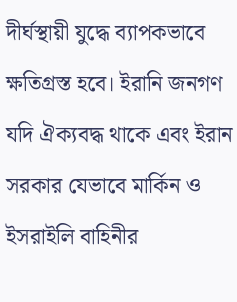দীর্ঘস্থায়ী যুদ্ধে ব্যাপকভাবে ক্ষতিগ্রস্ত হবে। ইরানি জনগণ যদি ঐক্যবদ্ধ থাকে এবং ইরান সরকার যেভাবে মার্কিন ও ইসরাইলি বাহিনীর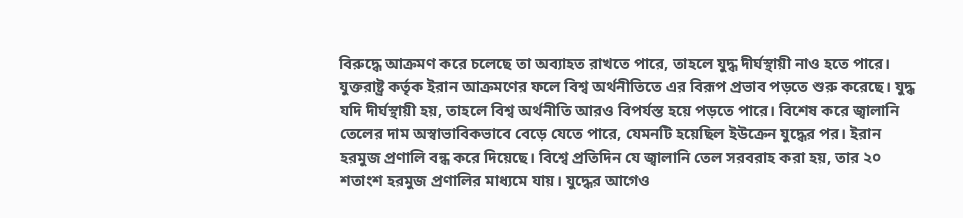বিরুদ্ধে আক্রমণ করে চলেছে তা অব্যাহত রাখতে পারে, তাহলে যুদ্ধ দীর্ঘস্থায়ী নাও হতে পারে।
যুক্তরাষ্ট্র কর্তৃক ইরান আক্রমণের ফলে বিশ্ব অর্থনীতিতে এর বিরূপ প্রভাব পড়তে শুরু করেছে। যুদ্ধ যদি দীর্ঘস্থায়ী হয়, তাহলে বিশ্ব অর্থনীতি আরও বিপর্যস্ত হয়ে পড়তে পারে। বিশেষ করে জ্বালানি তেলের দাম অস্বাভাবিকভাবে বেড়ে যেতে পারে, যেমনটি হয়েছিল ইউক্রেন যুদ্ধের পর। ইরান হরমুজ প্রণালি বন্ধ করে দিয়েছে। বিশ্বে প্রতিদিন যে জ্বালানি তেল সরবরাহ করা হয়, তার ২০ শতাংশ হরমুজ প্রণালির মাধ্যমে যায়। যুদ্ধের আগেও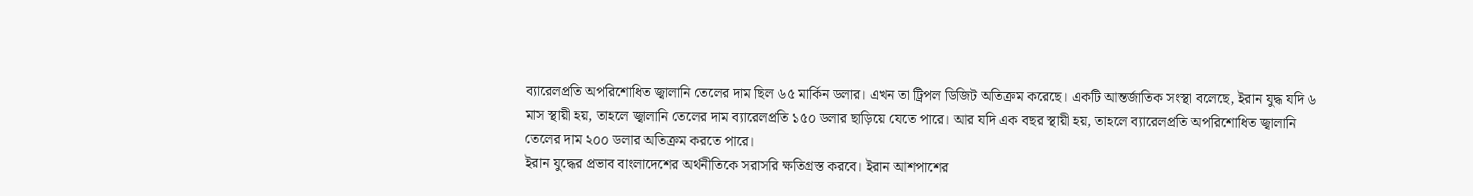ব্যারেলপ্রতি অপরিশোধিত জ্বালানি তেলের দাম ছিল ৬৫ মার্কিন ডলার। এখন তা ট্রিপল ডিজিট অতিক্রম করেছে। একটি আন্তর্জাতিক সংস্থা বলেছে, ইরান যুদ্ধ যদি ৬ মাস স্থায়ী হয়, তাহলে জ্বালানি তেলের দাম ব্যারেলপ্রতি ১৫০ ডলার ছাড়িয়ে যেতে পারে। আর যদি এক বছর স্থায়ী হয়, তাহলে ব্যারেলপ্রতি অপরিশোধিত জ্বালানি তেলের দাম ২০০ ডলার অতিক্রম করতে পারে।
ইরান যুদ্ধের প্রভাব বাংলাদেশের অর্থনীতিকে সরাসরি ক্ষতিগ্রস্ত করবে। ইরান আশপাশের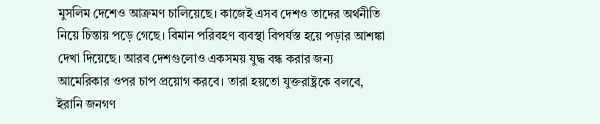মুসলিম দেশেও আক্রমণ চালিয়েছে। কাজেই এসব দেশও তাদের অর্থনীতি নিয়ে চিন্তায় পড়ে গেছে। বিমান পরিবহণ ব্যবস্থা বিপর্যস্ত হয়ে পড়ার আশঙ্কা দেখা দিয়েছে। আরব দেশগুলোও একসময় যুদ্ধ বন্ধ করার জন্য আমেরিকার ওপর চাপ প্রয়োগ করবে। তারা হয়তো যুক্তরাষ্ট্রকে বলবে, ইরানি জনগণ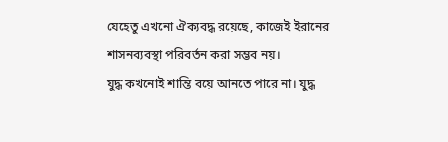যেহেতু এখনো ঐক্যবদ্ধ রয়েছে, কাজেই ইরানের শাসনব্যবস্থা পরিবর্তন করা সম্ভব নয়।
যুদ্ধ কখনোই শান্তি বয়ে আনতে পারে না। যুদ্ধ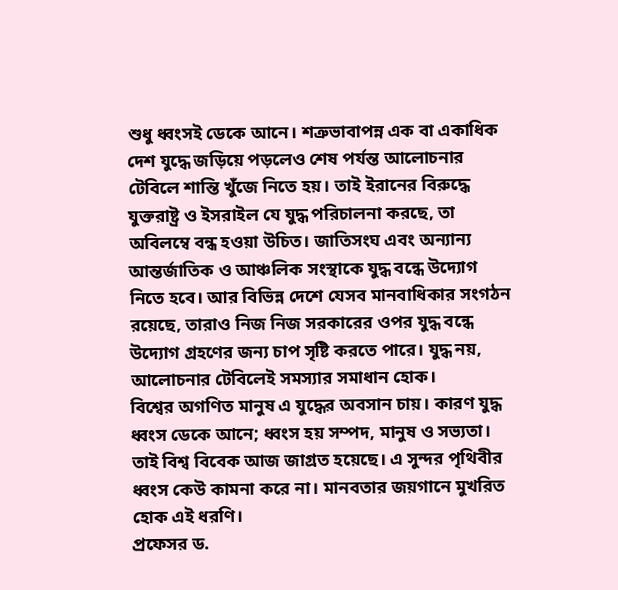শুধু ধ্বংসই ডেকে আনে। শত্রুভাবাপন্ন এক বা একাধিক দেশ যুদ্ধে জড়িয়ে পড়লেও শেষ পর্যন্ত আলোচনার টেবিলে শান্তি খুঁজে নিতে হয়। তাই ইরানের বিরুদ্ধে যুক্তরাষ্ট্র ও ইসরাইল যে যুদ্ধ পরিচালনা করছে, তা অবিলম্বে বন্ধ হওয়া উচিত। জাতিসংঘ এবং অন্যান্য আন্তর্জাতিক ও আঞ্চলিক সংস্থাকে যুদ্ধ বন্ধে উদ্যোগ নিতে হবে। আর বিভিন্ন দেশে যেসব মানবাধিকার সংগঠন রয়েছে, তারাও নিজ নিজ সরকারের ওপর যুদ্ধ বন্ধে উদ্যোগ গ্রহণের জন্য চাপ সৃষ্টি করতে পারে। যুদ্ধ নয়, আলোচনার টেবিলেই সমস্যার সমাধান হোক।
বিশ্বের অগণিত মানুষ এ যুদ্ধের অবসান চায়। কারণ যুদ্ধ ধ্বংস ডেকে আনে; ধ্বংস হয় সম্পদ, মানুষ ও সভ্যতা। তাই বিশ্ব বিবেক আজ জাগ্রত হয়েছে। এ সুন্দর পৃথিবীর ধ্বংস কেউ কামনা করে না। মানবতার জয়গানে মুখরিত হোক এই ধরণি।
প্রফেসর ড.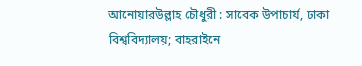আনোয়ারউল্লাহ চৌধুরী : সাবেক উপাচার্য, ঢাকা বিশ্ববিদ্যালয়; বাহরাইনে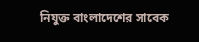নিযুক্ত বাংলাদেশের সাবেক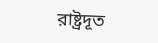রাষ্ট্রদূত